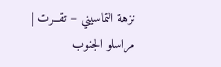نزهة التماسيني – تقــرت | مراسلو الجنوب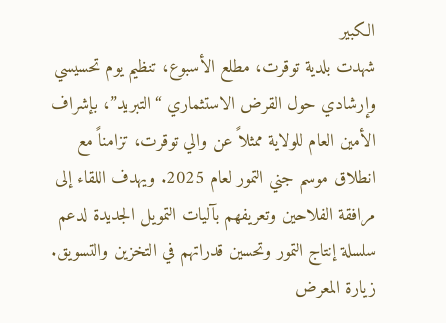الكبير
شهدت بلدية توقرت، مطلع الأسبوع، تنظيم يوم تحسيسي وإرشادي حول القرض الاستثماري “التبريد”، بإشراف الأمين العام للولاية ممثلاً عن والي توقرت، تزامناً مع انطلاق موسم جني التمور لعام 2025. ويهدف اللقاء إلى مرافقة الفلاحين وتعريفهم بآليات التمويل الجديدة لدعم سلسلة إنتاج التمور وتحسين قدراتهم في التخزين والتسويق.
زيارة المعرض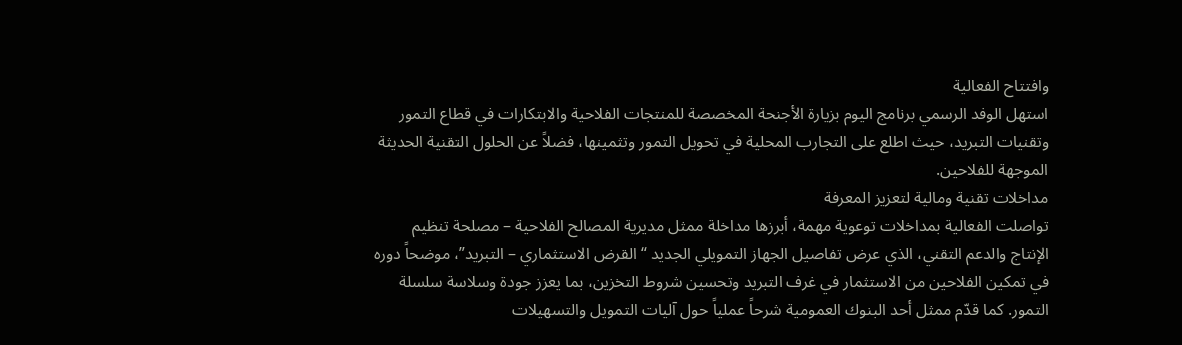وافتتاح الفعالية
استهل الوفد الرسمي برنامج اليوم بزيارة الأجنحة المخصصة للمنتجات الفلاحية والابتكارات في قطاع التمور وتقنيات التبريد، حيث اطلع على التجارب المحلية في تحويل التمور وتثمينها، فضلاً عن الحلول التقنية الحديثة الموجهة للفلاحين.
مداخلات تقنية ومالية لتعزيز المعرفة
تواصلت الفعالية بمداخلات توعوية مهمة، أبرزها مداخلة ممثل مديرية المصالح الفلاحية – مصلحة تنظيم الإنتاج والدعم التقني، الذي عرض تفاصيل الجهاز التمويلي الجديد “القرض الاستثماري – التبريد”، موضحاً دوره في تمكين الفلاحين من الاستثمار في غرف التبريد وتحسين شروط التخزين، بما يعزز جودة وسلاسة سلسلة التمور. كما قدّم ممثل أحد البنوك العمومية شرحاً عملياً حول آليات التمويل والتسهيلات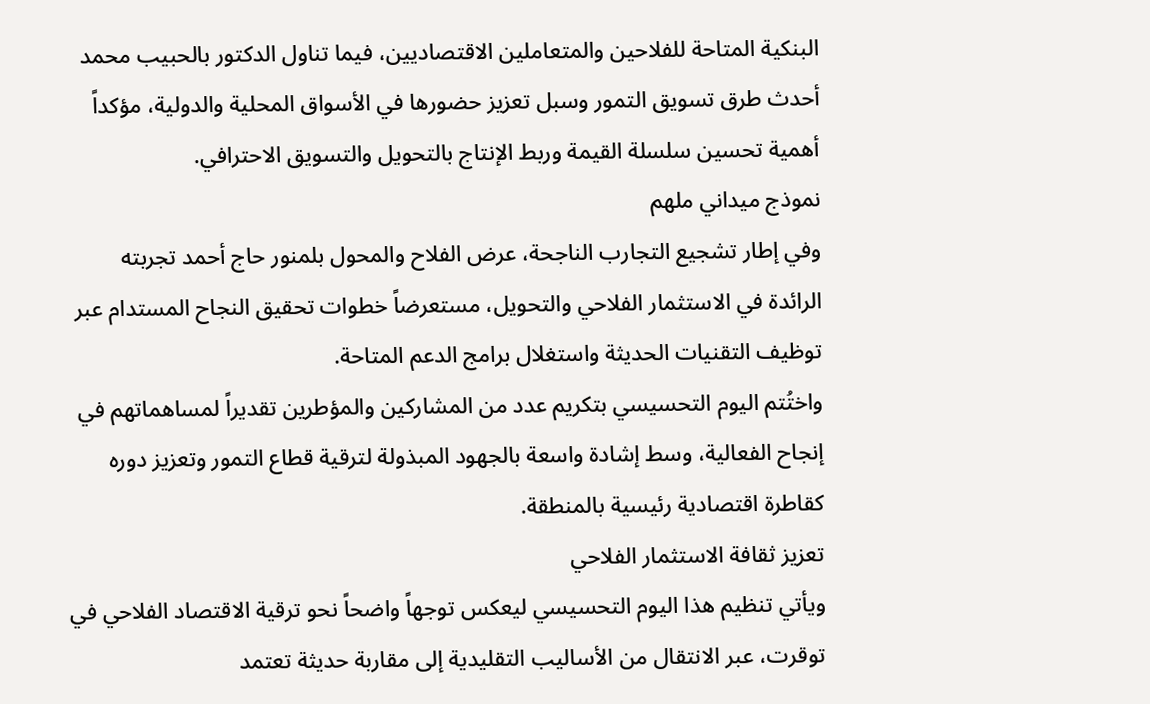البنكية المتاحة للفلاحين والمتعاملين الاقتصاديين، فيما تناول الدكتور بالحبيب محمد أحدث طرق تسويق التمور وسبل تعزيز حضورها في الأسواق المحلية والدولية، مؤكداً أهمية تحسين سلسلة القيمة وربط الإنتاج بالتحويل والتسويق الاحترافي.
نموذج ميداني ملهم
وفي إطار تشجيع التجارب الناجحة، عرض الفلاح والمحول بلمنور حاج أحمد تجربته الرائدة في الاستثمار الفلاحي والتحويل، مستعرضاً خطوات تحقيق النجاح المستدام عبر توظيف التقنيات الحديثة واستغلال برامج الدعم المتاحة.
واختُتم اليوم التحسيسي بتكريم عدد من المشاركين والمؤطرين تقديراً لمساهماتهم في إنجاح الفعالية، وسط إشادة واسعة بالجهود المبذولة لترقية قطاع التمور وتعزيز دوره كقاطرة اقتصادية رئيسية بالمنطقة.
تعزيز ثقافة الاستثمار الفلاحي
ويأتي تنظيم هذا اليوم التحسيسي ليعكس توجهاً واضحاً نحو ترقية الاقتصاد الفلاحي في توقرت، عبر الانتقال من الأساليب التقليدية إلى مقاربة حديثة تعتمد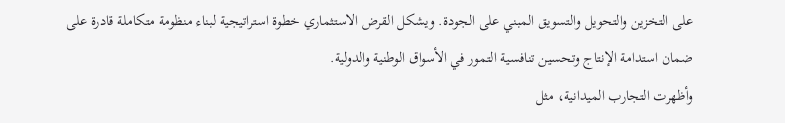على التخزين والتحويل والتسويق المبني على الجودة. ويشكل القرض الاستثماري خطوة استراتيجية لبناء منظومة متكاملة قادرة على ضمان استدامة الإنتاج وتحسين تنافسية التمور في الأسواق الوطنية والدولية.
وأظهرت التجارب الميدانية، مثل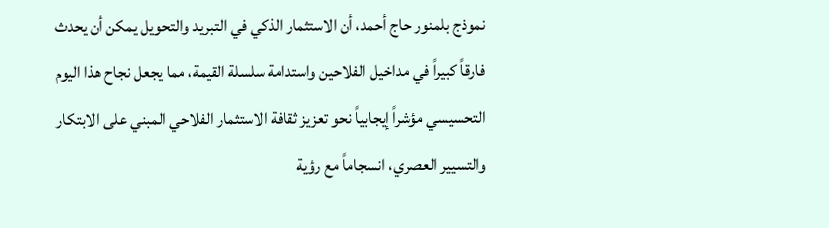نموذج بلمنور حاج أحمد، أن الاستثمار الذكي في التبريد والتحويل يمكن أن يحدث فارقاً كبيراً في مداخيل الفلاحين واستدامة سلسلة القيمة، مما يجعل نجاح هذا اليوم التحسيسي مؤشراً إيجابياً نحو تعزيز ثقافة الاستثمار الفلاحي المبني على الابتكار والتسيير العصري، انسجاماً مع رؤية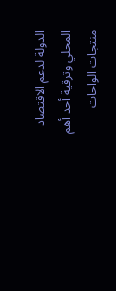الدولة لدعم الاقتصاد المحلي وترقية أحد أهم منتجات الواحات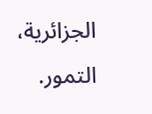الجزائرية، التمور.